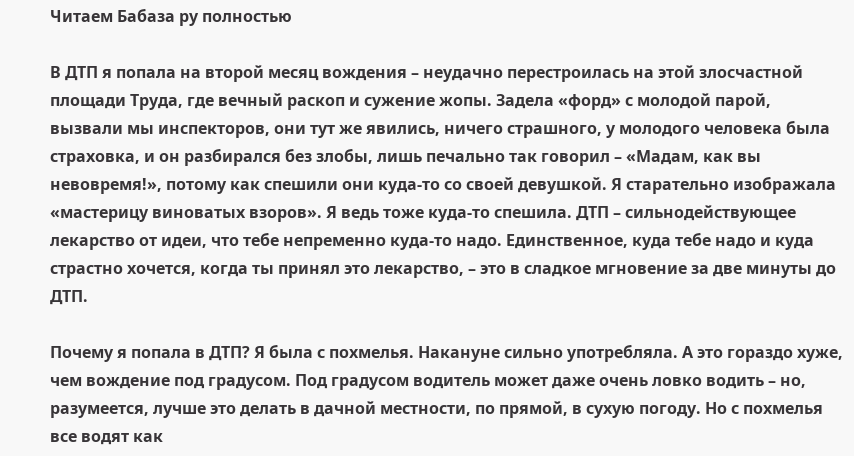Читаем Бабаза ру полностью

В ДТП я попала на второй месяц вождения – неудачно перестроилась на этой злосчастной площади Труда, где вечный раскоп и сужение жопы. Задела «форд» с молодой парой, вызвали мы инспекторов, они тут же явились, ничего страшного, у молодого человека была страховка, и он разбирался без злобы, лишь печально так говорил – «Мадам, как вы невовремя!», потому как спешили они куда-то со своей девушкой. Я старательно изображала «мастерицу виноватых взоров». Я ведь тоже куда-то спешила. ДТП – сильнодействующее лекарство от идеи, что тебе непременно куда-то надо. Единственное, куда тебе надо и куда страстно хочется, когда ты принял это лекарство, – это в сладкое мгновение за две минуты до ДТП.

Почему я попала в ДТП? Я была с похмелья. Накануне сильно употребляла. А это гораздо хуже, чем вождение под градусом. Под градусом водитель может даже очень ловко водить – но, разумеется, лучше это делать в дачной местности, по прямой, в сухую погоду. Но с похмелья все водят как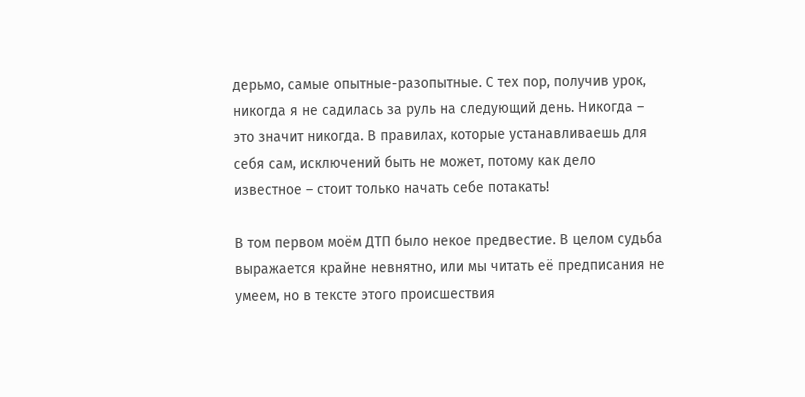дерьмо, самые опытные-разопытные. С тех пор, получив урок, никогда я не садилась за руль на следующий день. Никогда – это значит никогда. В правилах, которые устанавливаешь для себя сам, исключений быть не может, потому как дело известное – стоит только начать себе потакать!

В том первом моём ДТП было некое предвестие. В целом судьба выражается крайне невнятно, или мы читать её предписания не умеем, но в тексте этого происшествия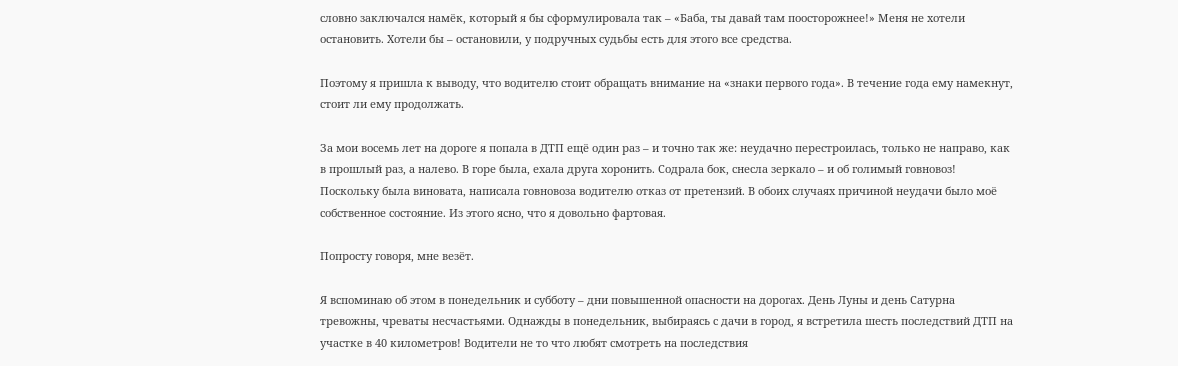словно заключался намёк, который я бы сформулировала так – «Баба, ты давай там поосторожнее!» Меня не хотели остановить. Хотели бы – остановили, у подручных судьбы есть для этого все средства.

Поэтому я пришла к выводу, что водителю стоит обращать внимание на «знаки первого года». В течение года ему намекнут, стоит ли ему продолжать.

За мои восемь лет на дороге я попала в ДТП ещё один раз – и точно так же: неудачно перестроилась, только не направо, как в прошлый раз, а налево. В горе была, ехала друга хоронить. Содрала бок, снесла зеркало – и об голимый говновоз! Поскольку была виновата, написала говновоза водителю отказ от претензий. В обоих случаях причиной неудачи было моё собственное состояние. Из этого ясно, что я довольно фартовая.

Попросту говоря, мне везёт.

Я вспоминаю об этом в понедельник и субботу – дни повышенной опасности на дорогах. День Луны и день Сатурна тревожны, чреваты несчастьями. Однажды в понедельник, выбираясь с дачи в город, я встретила шесть последствий ДТП на участке в 40 километров! Водители не то что любят смотреть на последствия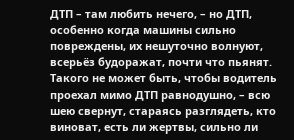ДТП – там любить нечего, – но ДТП, особенно когда машины сильно повреждены, их нешуточно волнуют, всерьёз будоражат, почти что пьянят. Такого не может быть, чтобы водитель проехал мимо ДТП равнодушно, – всю шею свернут, стараясь разглядеть, кто виноват, есть ли жертвы, сильно ли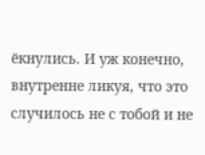ёкнулись. И уж конечно, внутренне ликуя, что это случилось не с тобой и не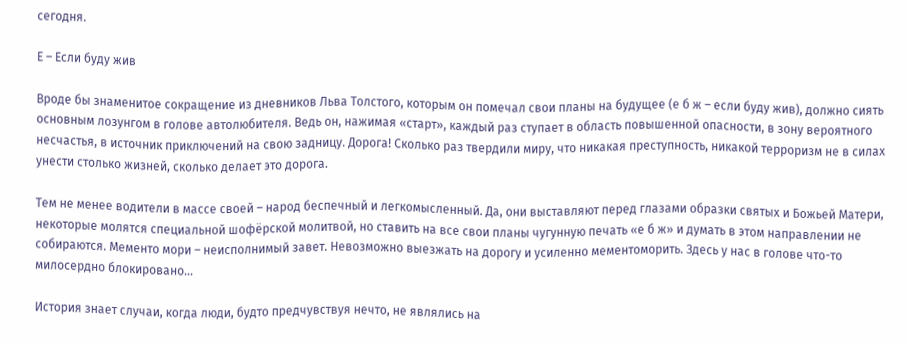сегодня.

Е – Если буду жив

Вроде бы знаменитое сокращение из дневников Льва Толстого, которым он помечал свои планы на будущее (е б ж – если буду жив), должно сиять основным лозунгом в голове автолюбителя. Ведь он, нажимая «старт», каждый раз ступает в область повышенной опасности, в зону вероятного несчастья, в источник приключений на свою задницу. Дорога! Сколько раз твердили миру, что никакая преступность, никакой терроризм не в силах унести столько жизней, сколько делает это дорога.

Тем не менее водители в массе своей – народ беспечный и легкомысленный. Да, они выставляют перед глазами образки святых и Божьей Матери, некоторые молятся специальной шофёрской молитвой, но ставить на все свои планы чугунную печать «е б ж» и думать в этом направлении не собираются. Мементо мори – неисполнимый завет. Невозможно выезжать на дорогу и усиленно мементоморить. Здесь у нас в голове что-то милосердно блокировано…

История знает случаи, когда люди, будто предчувствуя нечто, не являлись на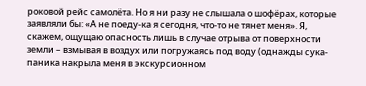роковой рейс самолёта. Но я ни разу не слышала о шофёрах, которые заявляли бы: «А не поеду-ка я сегодня, что-то не тянет меня». Я, скажем, ощущаю опасность лишь в случае отрыва от поверхности земли – взмывая в воздух или погружаясь под воду (однажды сука-паника накрыла меня в экскурсионном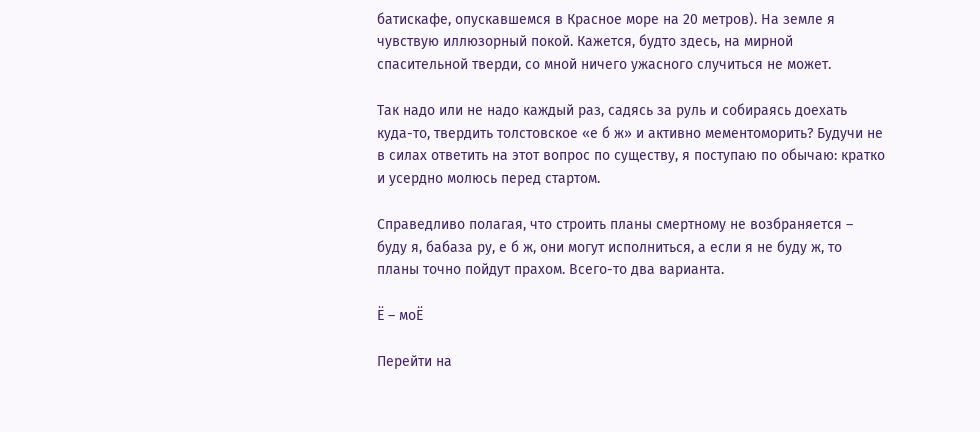батискафе, опускавшемся в Красное море на 20 метров). На земле я чувствую иллюзорный покой. Кажется, будто здесь, на мирной спасительной тверди, со мной ничего ужасного случиться не может.

Так надо или не надо каждый раз, садясь за руль и собираясь доехать куда-то, твердить толстовское «е б ж» и активно мементоморить? Будучи не в силах ответить на этот вопрос по существу, я поступаю по обычаю: кратко и усердно молюсь перед стартом.

Справедливо полагая, что строить планы смертному не возбраняется – буду я, бабаза ру, е б ж, они могут исполниться, а если я не буду ж, то планы точно пойдут прахом. Всего-то два варианта.

Ё – моЁ

Перейти на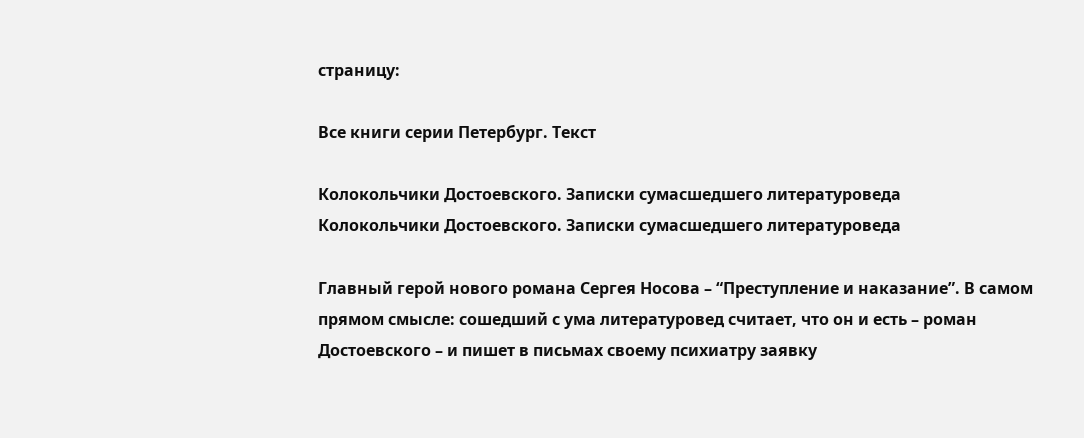страницу:

Все книги серии Петербург. Текст

Колокольчики Достоевского. Записки сумасшедшего литературоведа
Колокольчики Достоевского. Записки сумасшедшего литературоведа

Главный герой нового романа Сергея Носова – “Преступление и наказание”. В самом прямом смысле: сошедший с ума литературовед считает, что он и есть – роман Достоевского – и пишет в письмах своему психиатру заявку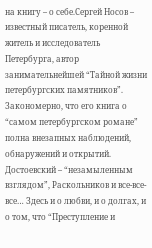на книгу – о себе.Сергей Носов – известный писатель, коренной житель и исследователь Петербурга, автор занимательнейшей “Тайной жизни петербургских памятников”. Закономерно, что его книга о “самом петербургском романе” полна внезапных наблюдений, обнаружений и открытий. Достоевский – “незамыленным взглядом”, Раскольников и все-все-все… Здесь и о любви, и о долгах, и о том, что “Преступление и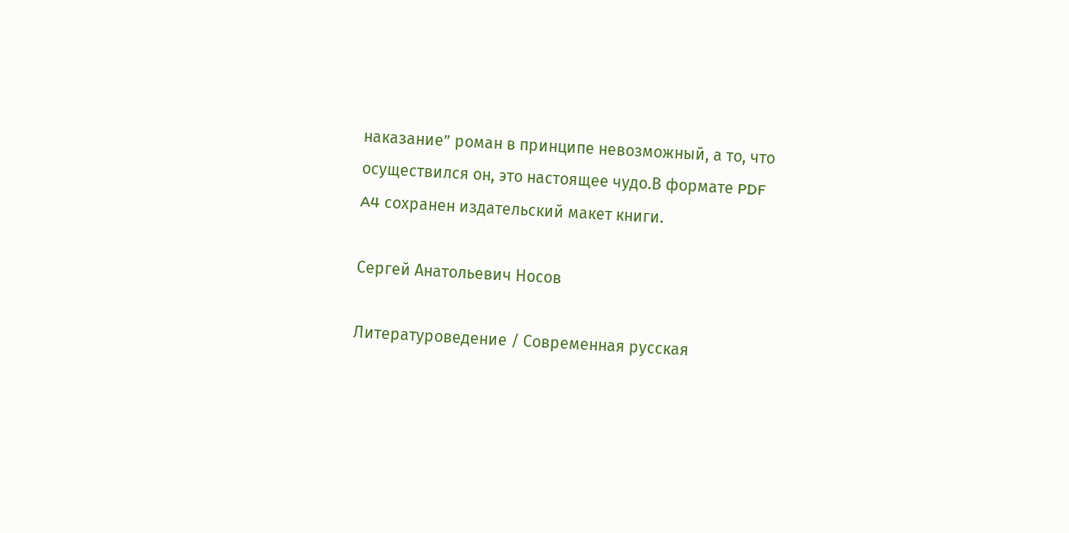наказание” роман в принципе невозможный, а то, что осуществился он, это настоящее чудо.В формате PDF A4 сохранен издательский макет книги.

Сергей Анатольевич Носов

Литературоведение / Современная русская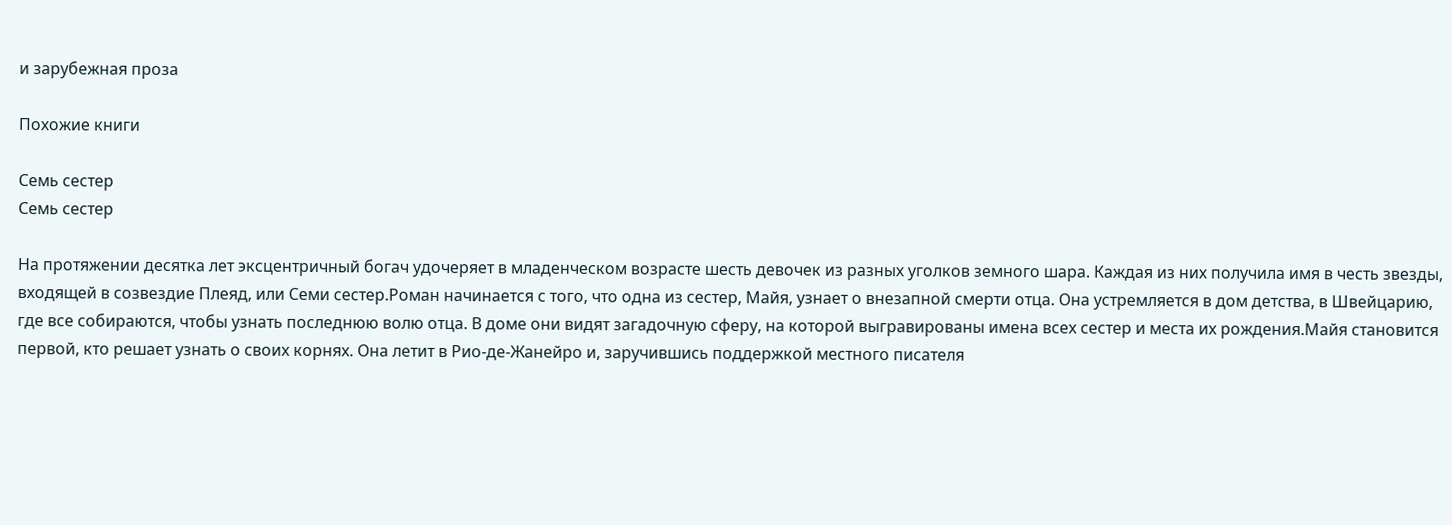и зарубежная проза

Похожие книги

Семь сестер
Семь сестер

На протяжении десятка лет эксцентричный богач удочеряет в младенческом возрасте шесть девочек из разных уголков земного шара. Каждая из них получила имя в честь звезды, входящей в созвездие Плеяд, или Семи сестер.Роман начинается с того, что одна из сестер, Майя, узнает о внезапной смерти отца. Она устремляется в дом детства, в Швейцарию, где все собираются, чтобы узнать последнюю волю отца. В доме они видят загадочную сферу, на которой выгравированы имена всех сестер и места их рождения.Майя становится первой, кто решает узнать о своих корнях. Она летит в Рио-де-Жанейро и, заручившись поддержкой местного писателя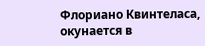Флориано Квинтеласа, окунается в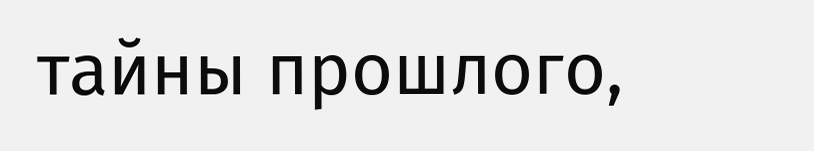тайны прошлого,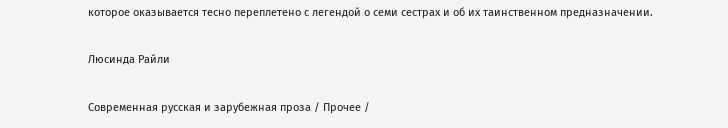которое оказывается тесно переплетено с легендой о семи сестрах и об их таинственном предназначении.

Люсинда Райли

Современная русская и зарубежная проза / Прочее /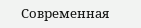Современная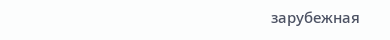зарубежная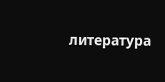литература